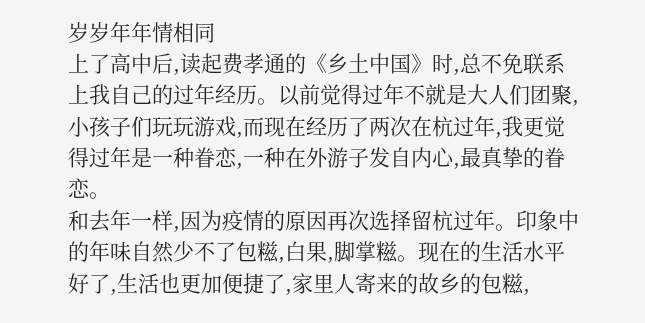岁岁年年情相同
上了高中后,读起费孝通的《乡土中国》时,总不免联系上我自己的过年经历。以前觉得过年不就是大人们团聚,小孩子们玩玩游戏,而现在经历了两次在杭过年,我更觉得过年是一种眷恋,一种在外游子发自内心,最真挚的眷恋。
和去年一样,因为疫情的原因再次选择留杭过年。印象中的年味自然少不了包糍,白果,脚掌糍。现在的生活水平好了,生活也更加便捷了,家里人寄来的故乡的包糍,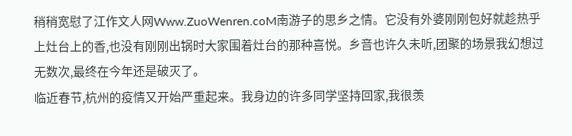稍稍宽慰了江作文人网Www.ZuoWenren.coM南游子的思乡之情。它没有外婆刚刚包好就趁热乎上灶台上的香,也没有刚刚出锅时大家围着灶台的那种喜悦。乡音也许久未听,团聚的场景我幻想过无数次,最终在今年还是破灭了。
临近春节,杭州的疫情又开始严重起来。我身边的许多同学坚持回家,我很羡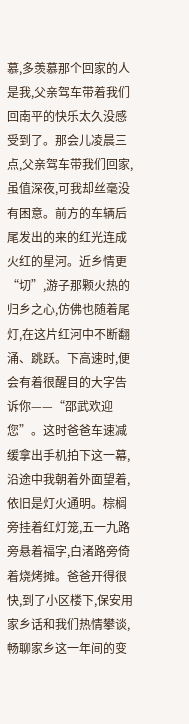慕,多羡慕那个回家的人是我,父亲驾车带着我们回南平的快乐太久没感受到了。那会儿凌晨三点,父亲驾车带我们回家,虽值深夜,可我却丝毫没有困意。前方的车辆后尾发出的来的红光连成火红的星河。近乡情更“切”,游子那颗火热的归乡之心,仿佛也随着尾灯,在这片红河中不断翻涌、跳跃。下高速时,便会有着很醒目的大字告诉你——“邵武欢迎您”。这时爸爸车速减缓拿出手机拍下这一幕,沿途中我朝着外面望着,依旧是灯火通明。棕榈旁挂着红灯笼,五一九路旁悬着福字,白渚路旁倚着烧烤摊。爸爸开得很快,到了小区楼下,保安用家乡话和我们热情攀谈,畅聊家乡这一年间的变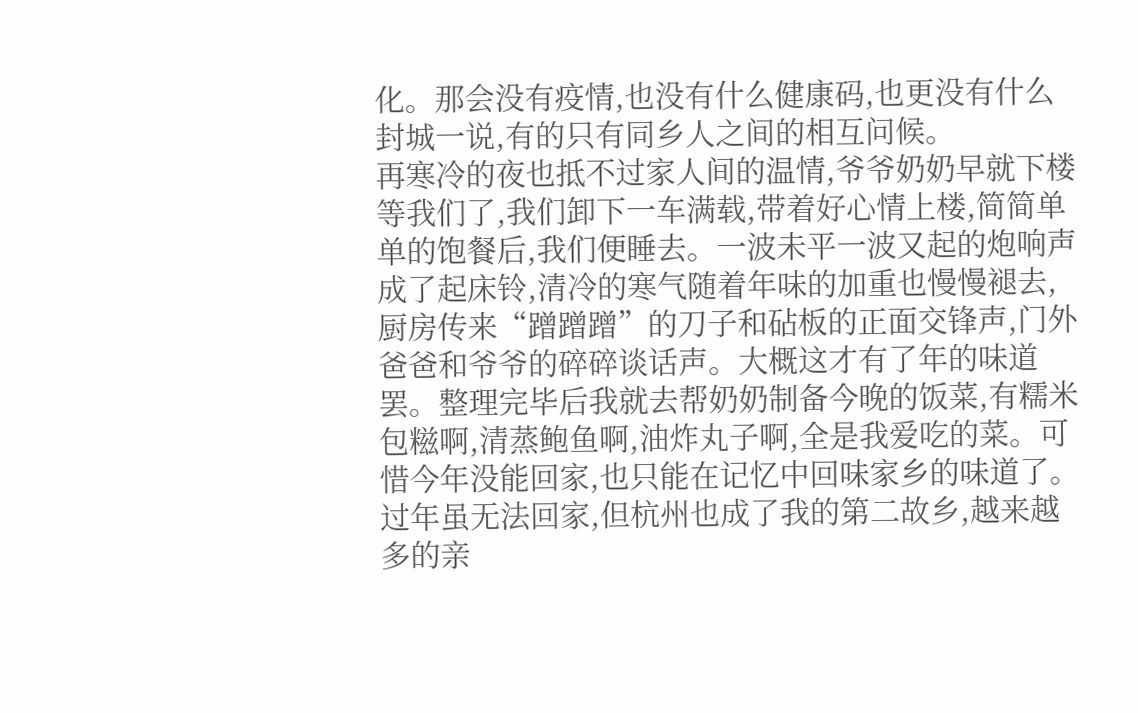化。那会没有疫情,也没有什么健康码,也更没有什么封城一说,有的只有同乡人之间的相互问候。
再寒冷的夜也抵不过家人间的温情,爷爷奶奶早就下楼等我们了,我们卸下一车满载,带着好心情上楼,简简单单的饱餐后,我们便睡去。一波未平一波又起的炮响声成了起床铃,清冷的寒气随着年味的加重也慢慢褪去,厨房传来“蹭蹭蹭”的刀子和砧板的正面交锋声,门外爸爸和爷爷的碎碎谈话声。大概这才有了年的味道罢。整理完毕后我就去帮奶奶制备今晚的饭菜,有糯米包糍啊,清蒸鲍鱼啊,油炸丸子啊,全是我爱吃的菜。可惜今年没能回家,也只能在记忆中回味家乡的味道了。
过年虽无法回家,但杭州也成了我的第二故乡,越来越多的亲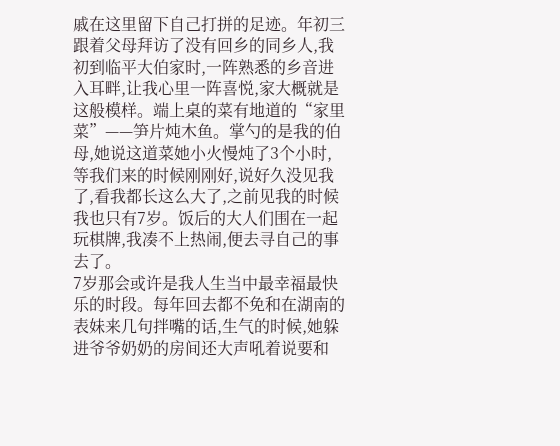戚在这里留下自己打拼的足迹。年初三跟着父母拜访了没有回乡的同乡人,我初到临平大伯家时,一阵熟悉的乡音进入耳畔,让我心里一阵喜悦,家大概就是这般模样。端上桌的菜有地道的“家里菜”——笋片炖木鱼。掌勺的是我的伯母,她说这道菜她小火慢炖了3个小时,等我们来的时候刚刚好,说好久没见我了,看我都长这么大了,之前见我的时候我也只有7岁。饭后的大人们围在一起玩棋牌,我凑不上热闹,便去寻自己的事去了。
7岁那会或许是我人生当中最幸福最快乐的时段。每年回去都不免和在湖南的表妹来几句拌嘴的话,生气的时候,她躲进爷爷奶奶的房间还大声吼着说要和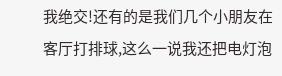我绝交!还有的是我们几个小朋友在客厅打排球,这么一说我还把电灯泡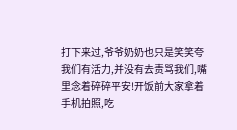打下来过,爷爷奶奶也只是笑笑夸我们有活力,并没有去责骂我们,嘴里念着碎碎平安!开饭前大家拿着手机拍照,吃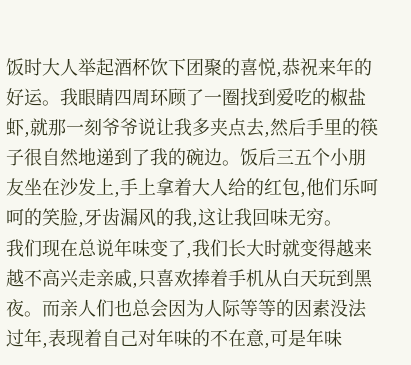饭时大人举起酒杯饮下团聚的喜悦,恭祝来年的好运。我眼睛四周环顾了一圈找到爱吃的椒盐虾,就那一刻爷爷说让我多夹点去,然后手里的筷子很自然地递到了我的碗边。饭后三五个小朋友坐在沙发上,手上拿着大人给的红包,他们乐呵呵的笑脸,牙齿漏风的我,这让我回味无穷。
我们现在总说年味变了,我们长大时就变得越来越不高兴走亲戚,只喜欢捧着手机从白天玩到黑夜。而亲人们也总会因为人际等等的因素没法过年,表现着自己对年味的不在意,可是年味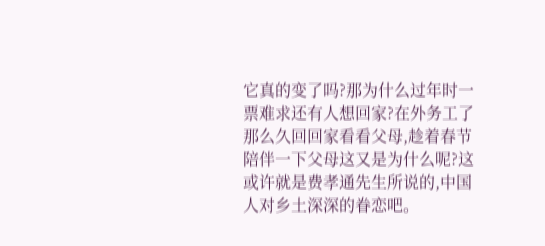它真的变了吗?那为什么过年时一票难求还有人想回家?在外务工了那么久回回家看看父母,趁着春节陪伴一下父母这又是为什么呢?这或许就是费孝通先生所说的,中国人对乡土深深的眷恋吧。